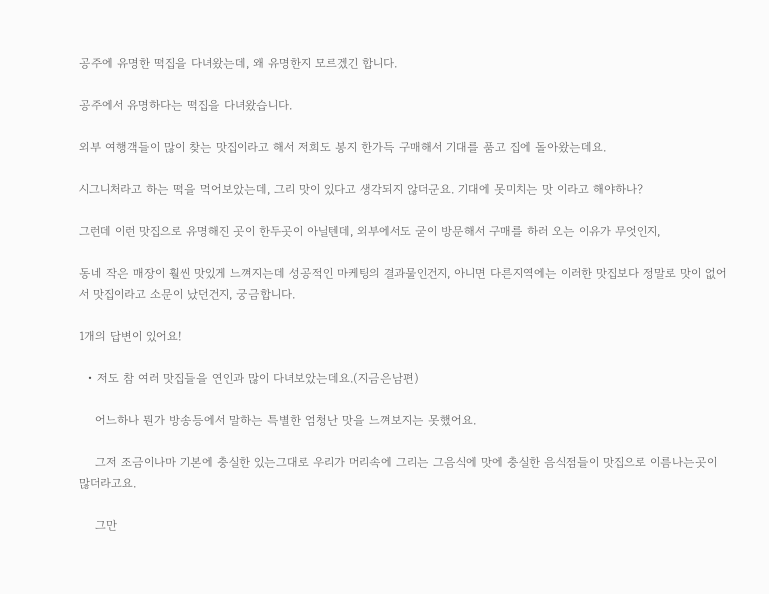공주에 유명한 떡집을 다녀왔는데, 왜 유명한지 모르겠긴 합니다.

공주에서 유명하다는 떡집을 다녀왔습니다.

외부 여행객들이 많이 찾는 맛집이라고 해서 저희도 봉지 한가득 구매해서 기대를 품고 집에 돌아왔는데요.

시그니처라고 하는 떡을 먹어보았는데, 그리 맛이 있다고 생각되지 않더군요. 기대에 못미치는 맛 이라고 해야하나?

그런데 이런 맛집으로 유명해진 곳이 한두곳이 아닐텐데, 외부에서도 굳이 방문해서 구매를 하러 오는 이유가 무엇인지,

동네 작은 매장이 훨씬 맛있게 느껴지는데 성공적인 마케팅의 결과물인건지, 아니면 다른지역에는 이러한 맛집보다 정말로 맛이 없어서 맛집이라고 소문이 났던건지, 궁금합니다.

1개의 답변이 있어요!

  • 저도 참 여러 맛집들을 연인과 많이 다녀보았는데요.(지금은남편)

    어느하나 뭔가 방송등에서 말하는 특별한 엄청난 맛을 느껴보지는 못했어요.

    그저 조금이나마 기본에 충실한 있는그대로 우리가 머리속에 그리는 그음식에 맛에 충실한 음식점들이 맛집으로 이름나는곳이 많더라고요.

    그만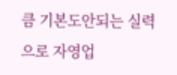큼 기본도안되는 실력으로 자영업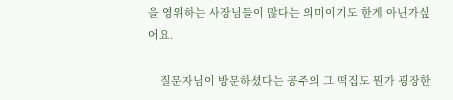을 영위하는 사장님들이 많다는 의미이기도 한게 아닌가싶어요.

    질문자님이 방문하셨다는 공주의 그 떡집도 뭔가 굉장한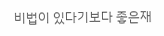비법이 있다기보다 좋은재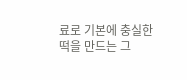료로 기본에 충실한 떡을 만드는 그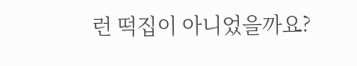런 떡집이 아니었을까요?